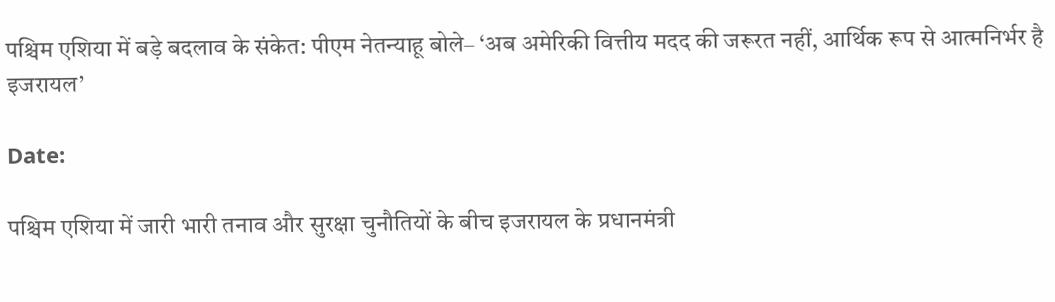पश्चिम एशिया में बड़े बदलाव के संकेत: पीएम नेतन्याहू बोले– ‘अब अमेरिकी वित्तीय मदद की जरूरत नहीं, आर्थिक रूप से आत्मनिर्भर है इजरायल’

Date:

पश्चिम एशिया में जारी भारी तनाव और सुरक्षा चुनौतियों के बीच इजरायल के प्रधानमंत्री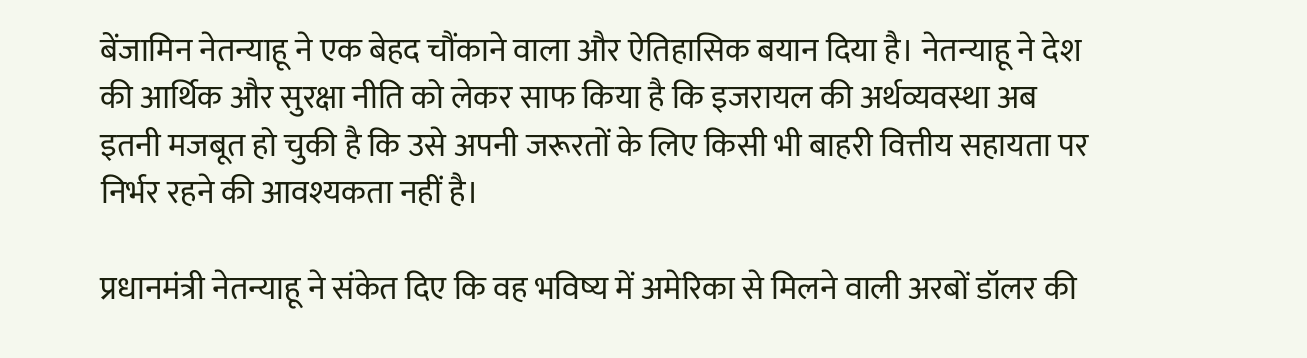बेंजामिन नेतन्याहू ने एक बेहद चौंकाने वाला और ऐतिहासिक बयान दिया है। नेतन्याहू ने देश की आर्थिक और सुरक्षा नीति को लेकर साफ किया है कि इजरायल की अर्थव्यवस्था अब इतनी मजबूत हो चुकी है कि उसे अपनी जरूरतों के लिए किसी भी बाहरी वित्तीय सहायता पर निर्भर रहने की आवश्यकता नहीं है।

प्रधानमंत्री नेतन्याहू ने संकेत दिए कि वह भविष्य में अमेरिका से मिलने वाली अरबों डॉलर की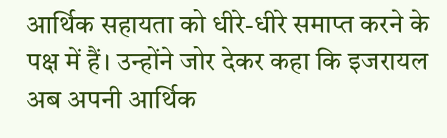आर्थिक सहायता को धीरे-धीरे समाप्त करने के पक्ष में हैं। उन्होंने जोर देकर कहा कि इजरायल अब अपनी आर्थिक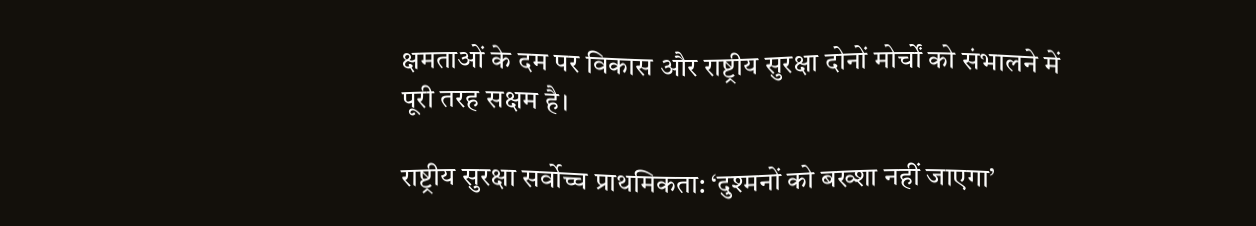क्षमताओं के दम पर विकास और राष्ट्रीय सुरक्षा दोनों मोर्चों को संभालने में पूरी तरह सक्षम है।

राष्ट्रीय सुरक्षा सर्वोच्च प्राथमिकता: ‘दुश्मनों को बख्शा नहीं जाएगा’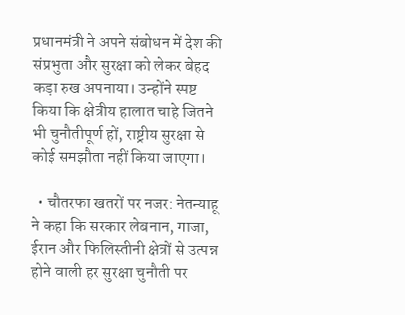प्रधानमंत्री ने अपने संबोधन में देश की संप्रभुता और सुरक्षा को लेकर बेहद कड़ा रुख अपनाया। उन्होंने स्पष्ट किया कि क्षेत्रीय हालात चाहे जितने भी चुनौतीपूर्ण हों, राष्ट्रीय सुरक्षा से कोई समझौता नहीं किया जाएगा।

  • चौतरफा खतरों पर नजर: नेतन्याहू ने कहा कि सरकार लेबनान, गाजा, ईरान और फिलिस्तीनी क्षेत्रों से उत्पन्न होने वाली हर सुरक्षा चुनौती पर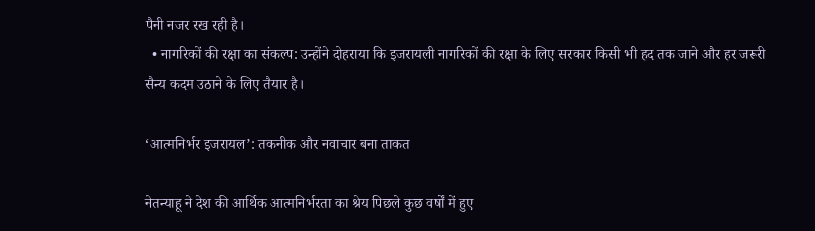पैनी नजर रख रही है।
  • नागरिकों की रक्षा का संकल्प: उन्होंने दोहराया कि इजरायली नागरिकों की रक्षा के लिए सरकार किसी भी हद तक जाने और हर जरूरी सैन्य कदम उठाने के लिए तैयार है।

‘आत्मनिर्भर इजरायल’: तकनीक और नवाचार बना ताकत

नेतन्याहू ने देश की आर्थिक आत्मनिर्भरता का श्रेय पिछले कुछ वर्षों में हुए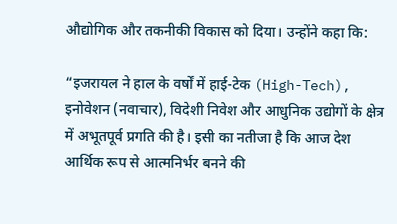औद्योगिक और तकनीकी विकास को दिया। उन्होंने कहा कि:

“इजरायल ने हाल के वर्षों में हाई-टेक (High-Tech), इनोवेशन (नवाचार), विदेशी निवेश और आधुनिक उद्योगों के क्षेत्र में अभूतपूर्व प्रगति की है। इसी का नतीजा है कि आज देश आर्थिक रूप से आत्मनिर्भर बनने की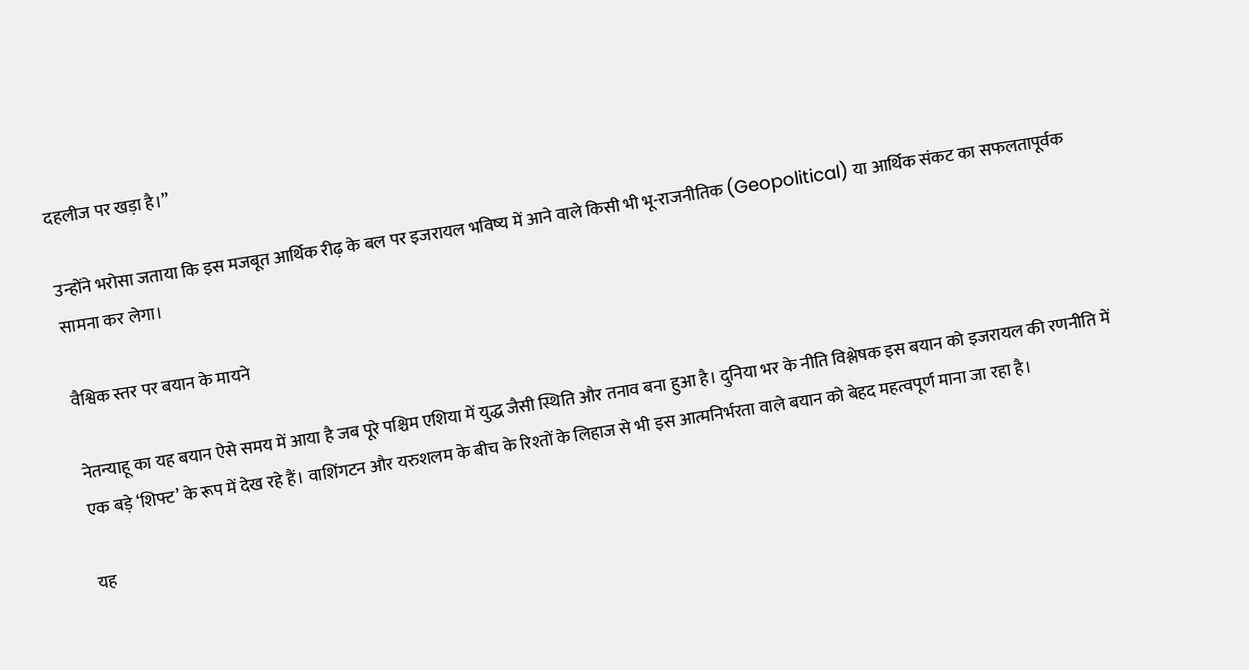दहलीज पर खड़ा है।”

उन्होंने भरोसा जताया कि इस मजबूत आर्थिक रीढ़ के बल पर इजरायल भविष्य में आने वाले किसी भी भू-राजनीतिक (Geopolitical) या आर्थिक संकट का सफलतापूर्वक सामना कर लेगा।

वैश्विक स्तर पर बयान के मायने

नेतन्याहू का यह बयान ऐसे समय में आया है जब पूरे पश्चिम एशिया में युद्ध जैसी स्थिति और तनाव बना हुआ है। दुनिया भर के नीति विश्लेषक इस बयान को इजरायल की रणनीति में एक बड़े ‘शिफ्ट’ के रूप में देख रहे हैं। वाशिंगटन और यरुशलम के बीच के रिश्तों के लिहाज से भी इस आत्मनिर्भरता वाले बयान को बेहद महत्वपूर्ण माना जा रहा है।

यह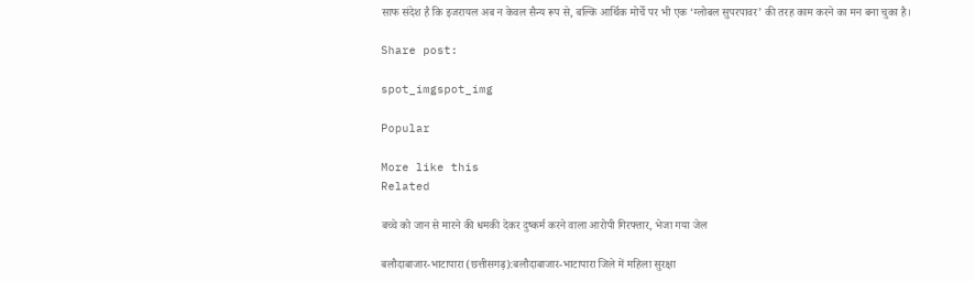साफ संदेश है कि इजरायल अब न केवल सैन्य रूप से, बल्कि आर्थिक मोर्चे पर भी एक ‘ग्लोबल सुपरपावर’ की तरह काम करने का मन बना चुका है।

Share post:

spot_imgspot_img

Popular

More like this
Related

बच्चे को जान से मारने की धमकी देकर दुष्कर्म करने वाला आरोपी गिरफ्तार, भेजा गया जेल

बलौदाबाजार-भाटापारा (छत्तीसगढ़):बलौदाबाजार-भाटापारा जिले में महिला सुरक्षा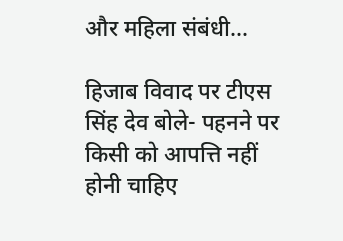और महिला संबंधी...

हिजाब विवाद पर टीएस सिंह देव बोले- पहनने पर किसी को आपत्ति नहीं होनी चाहिए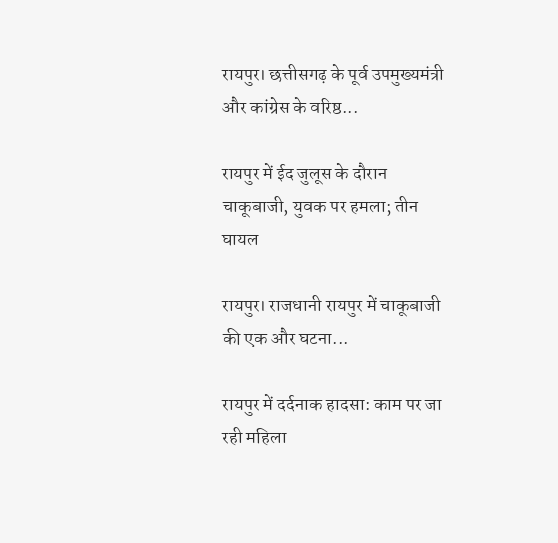रायपुर। छत्तीसगढ़ के पूर्व उपमुख्यमंत्री और कांग्रेस के वरिष्ठ...

रायपुर में ईद जुलूस के दौरान चाकूबाजी, युवक पर हमला; तीन घायल

रायपुर। राजधानी रायपुर में चाकूबाजी की एक और घटना...

रायपुर में दर्दनाक हादसा: काम पर जा रही महिला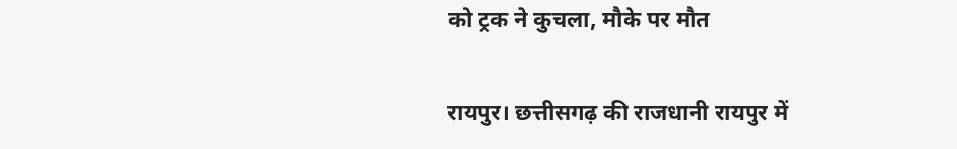को ट्रक ने कुचला, मौके पर मौत

रायपुर। छत्तीसगढ़ की राजधानी रायपुर में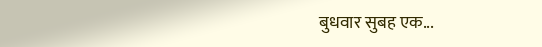बुधवार सुबह एक...